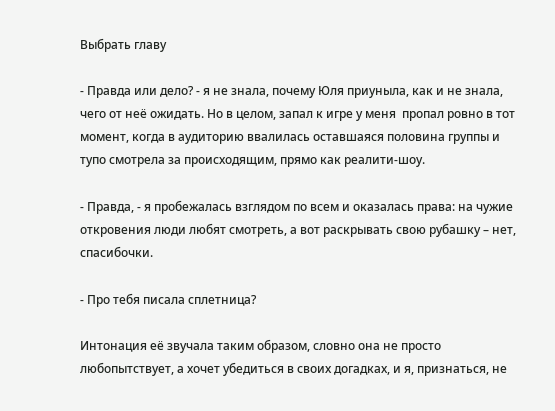Выбрать главу

- Правда или дело? - я не знала, почему Юля приуныла, как и не знала, чего от неё ожидать. Но в целом, запал к игре у меня  пропал ровно в тот момент, когда в аудиторию ввалилась оставшаяся половина группы и тупо смотрела за происходящим, прямо как реалити-шоу.

- Правда, - я пробежалась взглядом по всем и оказалась права: на чужие откровения люди любят смотреть, а вот раскрывать свою рубашку – нет, спасибочки.

- Про тебя писала сплетница?

Интонация её звучала таким образом, словно она не просто любопытствует, а хочет убедиться в своих догадках, и я, признаться, не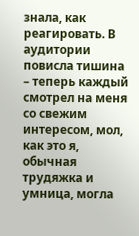знала, как реагировать. В аудитории повисла тишина – теперь каждый смотрел на меня со свежим интересом, мол, как это я, обычная трудяжка и умница, могла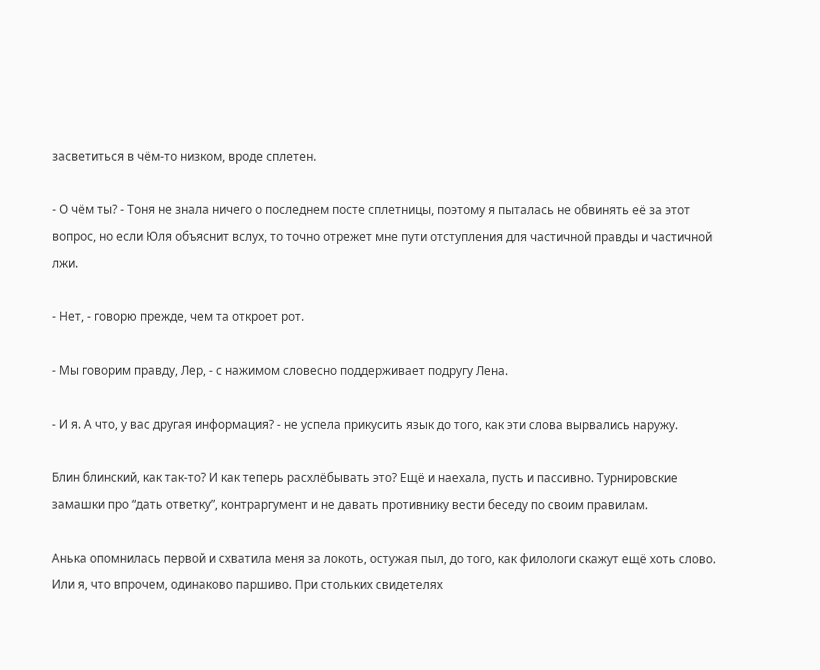засветиться в чём-то низком, вроде сплетен.

- О чём ты? - Тоня не знала ничего о последнем посте сплетницы, поэтому я пыталась не обвинять её за этот вопрос, но если Юля объяснит вслух, то точно отрежет мне пути отступления для частичной правды и частичной лжи.

- Нет, - говорю прежде, чем та откроет рот.

- Мы говорим правду, Лер, - с нажимом словесно поддерживает подругу Лена.

- И я. А что, у вас другая информация? - не успела прикусить язык до того, как эти слова вырвались наружу.

Блин блинский, как так-то? И как теперь расхлёбывать это? Ещё и наехала, пусть и пассивно. Турнировские замашки про “дать ответку”, контраргумент и не давать противнику вести беседу по своим правилам.

Анька опомнилась первой и схватила меня за локоть, остужая пыл, до того, как филологи скажут ещё хоть слово. Или я, что впрочем, одинаково паршиво. При стольких свидетелях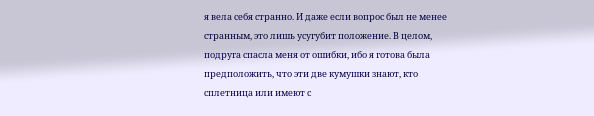я вела себя странно. И даже если вопрос был не менее странным, это лишь усугубит положение. В целом, подруга спасла меня от ошибки, ибо я готова была предположить, что эти две кумушки знают, кто сплетница или имеют с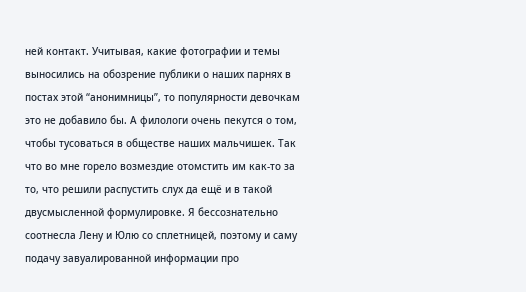ней контакт. Учитывая, какие фотографии и темы выносились на обозрение публики о наших парнях в постах этой “анонимницы”, то популярности девочкам это не добавило бы. А филологи очень пекутся о том, чтобы тусоваться в обществе наших мальчишек. Так что во мне горело возмездие отомстить им как-то за то, что решили распустить слух да ещё и в такой двусмысленной формулировке. Я бессознательно соотнесла Лену и Юлю со сплетницей, поэтому и саму подачу завуалированной информации про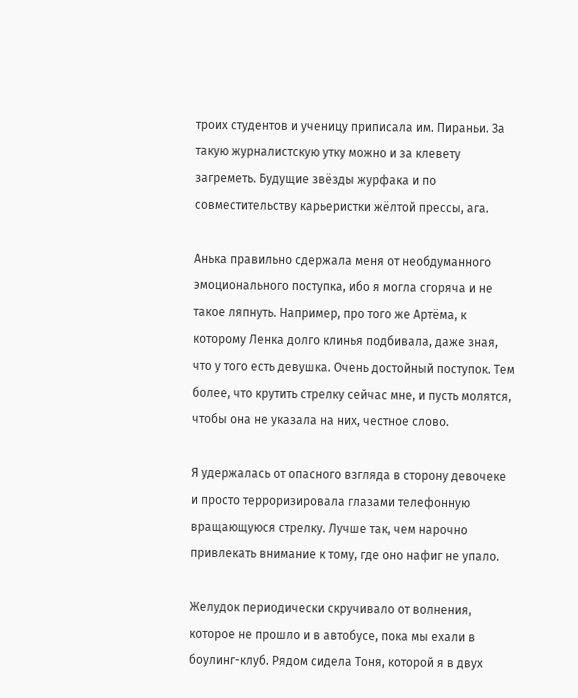троих студентов и ученицу приписала им. Пираньи. За такую журналистскую утку можно и за клевету загреметь. Будущие звёзды журфака и по совместительству карьеристки жёлтой прессы, ага.

Анька правильно сдержала меня от необдуманного эмоционального поступка, ибо я могла сгоряча и не такое ляпнуть. Например, про того же Артёма, к которому Ленка долго клинья подбивала, даже зная, что у того есть девушка. Очень достойный поступок. Тем более, что крутить стрелку сейчас мне, и пусть молятся, чтобы она не указала на них, честное слово.

Я удержалась от опасного взгляда в сторону девочеке и просто терроризировала глазами телефонную вращающуюся стрелку. Лучше так, чем нарочно привлекать внимание к тому, где оно нафиг не упало.

Желудок периодически скручивало от волнения, которое не прошло и в автобусе, пока мы ехали в боулинг-клуб. Рядом сидела Тоня, которой я в двух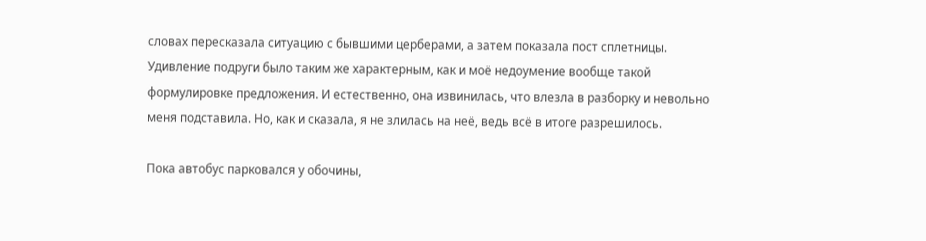словах пересказала ситуацию с бывшими церберами, а затем показала пост сплетницы. Удивление подруги было таким же характерным, как и моё недоумение вообще такой формулировке предложения. И естественно, она извинилась, что влезла в разборку и невольно меня подставила. Но, как и сказала, я не злилась на неё, ведь всё в итоге разрешилось.

Пока автобус парковался у обочины,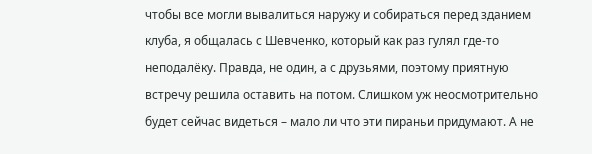чтобы все могли вывалиться наружу и собираться перед зданием клуба, я общалась с Шевченко, который как раз гулял где-то неподалёку. Правда, не один, а с друзьями, поэтому приятную встречу решила оставить на потом. Слишком уж неосмотрительно будет сейчас видеться – мало ли что эти пираньи придумают. А не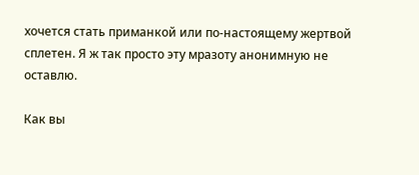хочется стать приманкой или по-настоящему жертвой сплетен. Я ж так просто эту мразоту анонимную не оставлю.

Как вы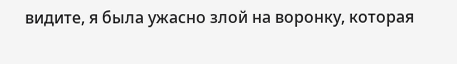видите, я была ужасно злой на воронку, которая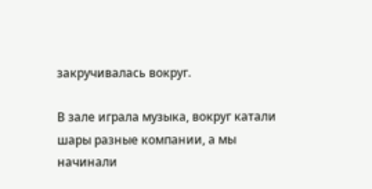закручивалась вокруг.

В зале играла музыка, вокруг катали шары разные компании, а мы начинали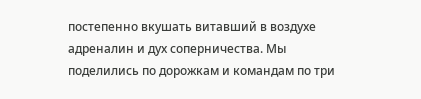постепенно вкушать витавший в воздухе адреналин и дух соперничества. Мы поделились по дорожкам и командам по три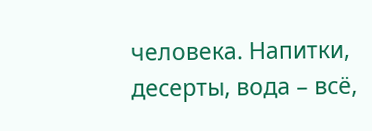человека. Напитки, десерты, вода – всё,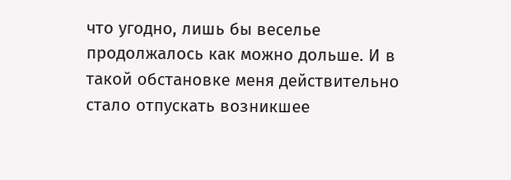что угодно, лишь бы веселье продолжалось как можно дольше. И в такой обстановке меня действительно стало отпускать возникшее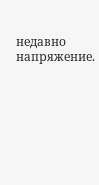недавно напряжение.